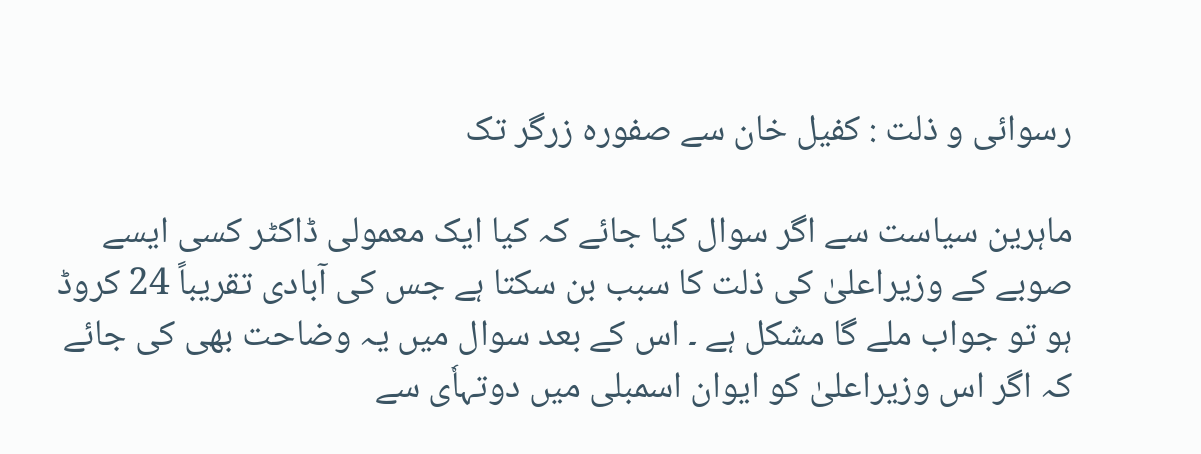رسوائی و ذلت : کفیل خان سے صفورہ زرگر تک

ماہرین سیاست سے اگر سوال کیا جائے کہ کیا ایک معمولی ڈاکٹر کسی ایسے صوبے کے وزیراعلیٰ کی ذلت کا سبب بن سکتا ہے جس کی آبادی تقریباً 24 کروڈ ہو تو جواب ملے گا مشکل ہے ۔ اس کے بعد سوال میں یہ وضاحت بھی کی جائے کہ اگر اس وزیراعلیٰ کو ایوان اسمبلی میں دوتہاٗی سے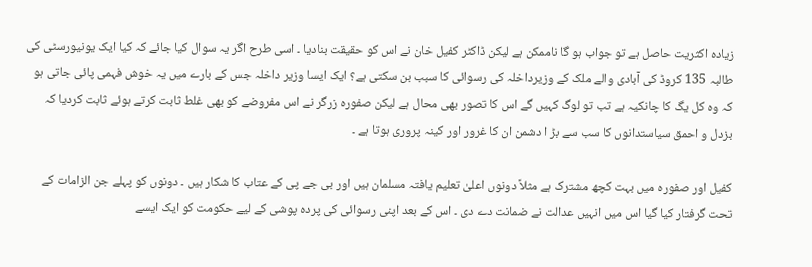زیادہ اکثریت حاصل ہے تو جواب ہو گا ناممکن ہے لیکن ڈاکٹر کفیل خان نے اس کو حقیقت بنادیا ۔ اسی طرح اگر یہ سوال کیا جائے کہ کیا ایک یونیورسٹی کی طالبہ 135 کروڈ کی آبادی والے ملک کے وزیرداخلہ کی رسوائی کا سبب بن سکتی ہے؟ ایک ایسا وزیر داخلہ جس کے بارے میں یہ خوش فہمی پائی جاتی ہو کہ وہ کل یگ کا چانکیہ ہے تب تو لوگ کہیں گے اس کا تصور بھی محال ہے لیکن صفورہ زرگر نے اس مفروضے کو بھی غلط ثابت کرتے ہوئے ثابت کردیا کہ بزدل و احمق سیاستدانوں کا سب سے بڑ ا دشمن ان کا غرور اور کینہ پروری ہوتا ہے ۔

کفیل اور صفورہ میں بہت کچھ مشترک ہے مثلاً دونوں اعلیٰ تعلیم یافتہ مسلمان ہیں اور بی جے پی کے عتاب کا شکار ہیں ۔ دونوں کو پہلے جن الزامات کے تحت گرفتار کیا گیا اس میں انہیں عدالت نے ضمانت دے دی ۔ اس کے بعد اپنی رسوائی کی پردہ پوشی کے لیے حکومت کو ایک ایسے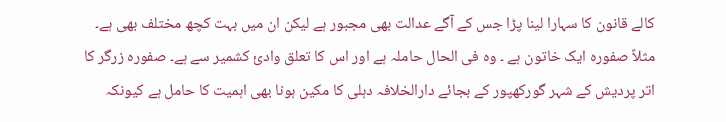کالے قانون کا سہارا لینا پڑا جس کے آگے عدالت بھی مجبور ہے لیکن ان میں بہت کچھ مختلف بھی ہے۔ مثلاً صفورہ ایک خاتون ہے ۔ وہ فی الحال حاملہ ہے اور اس کا تعلق وادیٔ کشمیر سے ہے۔ صفورہ زرگر کا اتر پردیش کے شہر گورکھپور کے بجائے دارالخلافہ دہلی کا مکین ہونا بھی اہمیت کا حامل ہے کیونکہ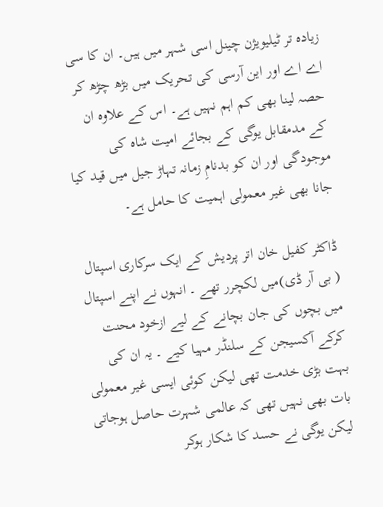زیادہ تر ٹیلیویژن چینل اسی شہر میں ہیں۔ ان کا سی اے اے اور این آرسی کی تحریک میں بڑھ چڑھ کر حصہ لینا بھی کم اہم نہیں ہے۔ اس کے علاوہ ان کے مدمقابل یوگی کے بجائے امیت شاہ کی موجودگی اور ان کو بدنامِ زمانہ تہاڑ جیل میں قید کیا جانا بھی غیر معمولی اہمیت کا حامل ہے۔

ڈاکٹر کفیل خان اتر پردیش کے ایک سرکاری اسپتال ( بی آر ڈی)میں لکچرر تھے ۔ انہوں نے اپنے اسپتال میں بچوں کی جان بچانے کے لیے ازخود محنت کرکے آکسیجن کے سلنڈر مہیا کیے ۔ یہ ان کی بہت بڑی خدمت تھی لیکن کوئی ایسی غیر معمولی بات بھی نہیں تھی کہ عالمی شہرت حاصل ہوجاتی لیکن یوگی نے حسد کا شکار ہوکر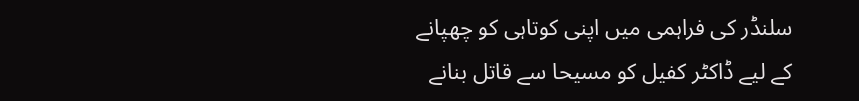سلنڈر کی فراہمی میں اپنی کوتاہی کو چھپانے کے لیے ڈاکٹر کفیل کو مسیحا سے قاتل بنانے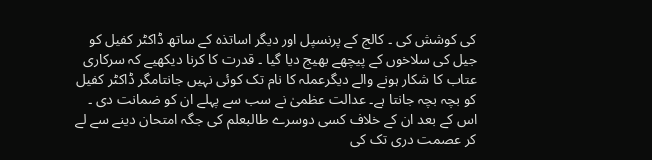کی کوشش کی ۔ کالج کے پرنسپل اور دیگر اساتذہ کے ساتھ ڈاکٹر کفیل کو جیل کی سلاخوں کے پیچھے بھیج دیا گیا ۔ قدرت کا کرنا دیکھیے کہ سرکاری عتاب کا شکار ہونے والے دیگرعملہ کا نام تک کوئی نہیں جانتامگر ڈاکٹر کفیل کو بچہ بچہ جانتا ہے۔ عدالت عظمیٰ نے سب سے پہلے ان کو ضمانت دی ۔ اس کے بعد ان کے خلاف کسی دوسرے طالبعلم کی جگہ امتحان دینے سے لے کر عصمت دری تک کی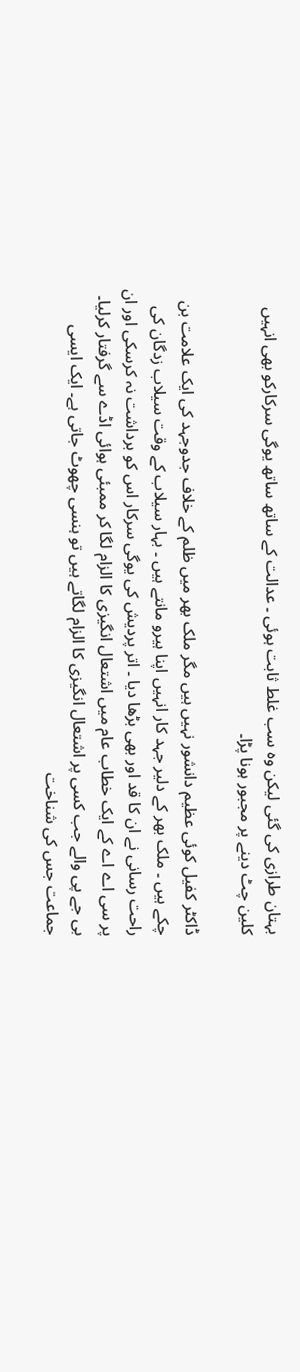بہتان طرازی کی گئی لیکن وہ سب غلط ثابت ہوئی ۔ عدالت کے ساتھ ساتھ یوگی سرکارکو بھی انہیں کلین چٹ دینے پر مجبور ہونا پڑا۔

ڈاکٹر کفیل کوئی عظیم دانشور نہیں ہیں مگر ملک بھر میں ظلم کے خلاف جدوجہد کی ایک علامت بن چکے ہیں ۔ ملک بھر کے دلیر جہد کار انہیں اپنا ہیرو مانتے ہیں ۔ بہار سیلاب کے وقت سیلاب زدگان کی راحت رسانی نے ان کا قد اور بھی بڑھا دیا ۔ اتر پردیش کی یوگی سرکار اس کو برداشت نہ کرسکی اور ان پر سی اے اے کے ایک خطاب عام میں اشتعال انگیزی کا الزام لگا کر ممبئی ہوائی اڈے سے گرفتار کرلیا۔ بی جے پی والے جب کسی پر اشتعال انگیزی کا الزام لگاتے ہیں تو ہنسی چھوٹ جاتی ہے۔ ایک ایسی جماعت جس کی شناخت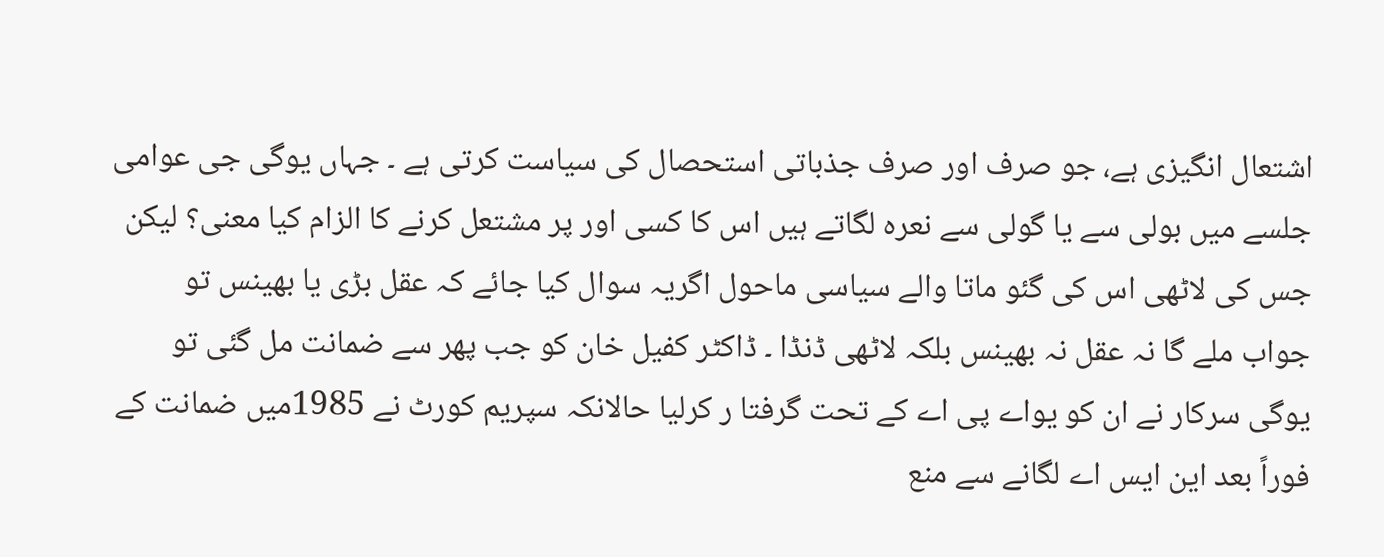اشتعال انگیزی ہے، جو صرف اور صرف جذباتی استحصال کی سیاست کرتی ہے ۔ جہاں یوگی جی عوامی جلسے میں بولی سے یا گولی سے نعرہ لگاتے ہیں اس کا کسی اور پر مشتعل کرنے کا الزام کیا معنی؟ لیکن جس کی لاٹھی اس کی گئو ماتا والے سیاسی ماحول اگریہ سوال کیا جائے کہ عقل بڑی یا بھینس تو جواب ملے گا نہ عقل نہ بھینس بلکہ لاٹھی ڈنڈا ۔ ڈاکٹر کفیل خان کو جب پھر سے ضمانت مل گئی تو یوگی سرکار نے ان کو یواے پی اے کے تحت گرفتا ر کرلیا حالانکہ سپریم کورٹ نے 1985میں ضمانت کے فوراً بعد این ایس اے لگانے سے منع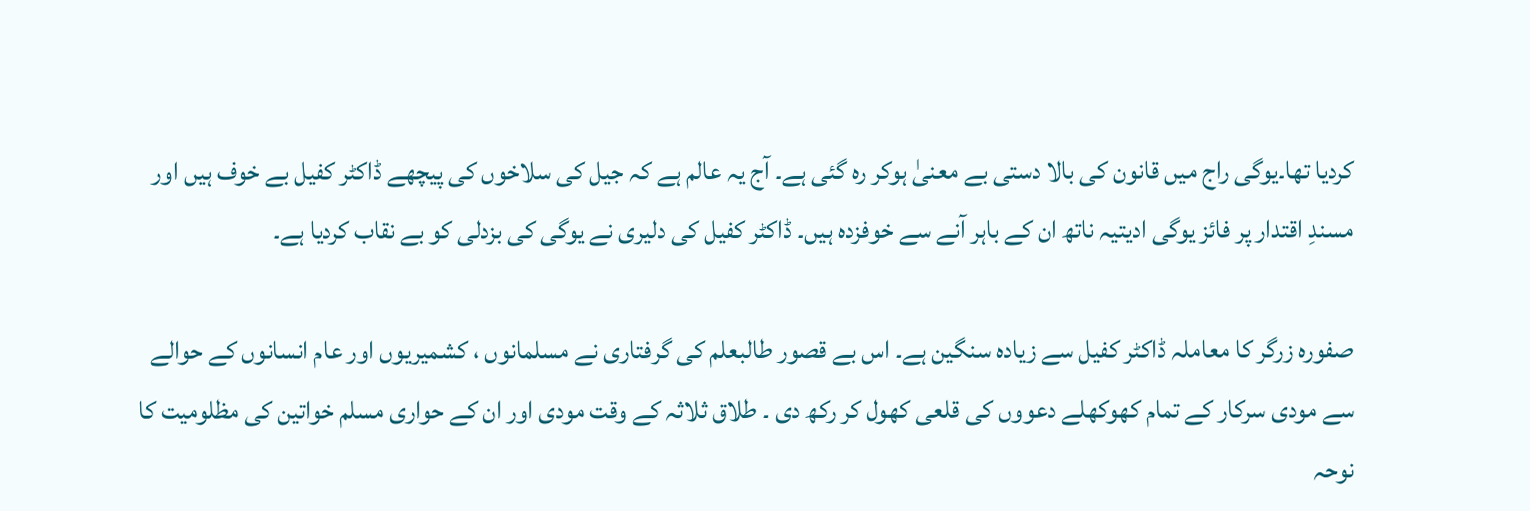کردیا تھا۔یوگی راج میں قانون کی بالا دستی بے معنیٰ ہوکر رہ گئی ہے۔ آج یہ عالم ہے کہ جیل کی سلاخوں کی پیچھے ڈاکٹر کفیل بے خوف ہیں اور مسندِ اقتدار پر فائز یوگی ادیتیہ ناتھ ان کے باہر آنے سے خوفزدہ ہیں۔ ڈاکٹر کفیل کی دلیری نے یوگی کی بزدلی کو بے نقاب کردیا ہے۔

صفورہ زرگر کا معاملہ ڈاکٹر کفیل سے زیادہ سنگین ہے۔ اس بے قصور طالبعلم کی گرفتاری نے مسلمانوں ، کشمیریوں اور عام انسانوں کے حوالے سے مودی سرکار کے تمام کھوکھلے دعووں کی قلعی کھول کر رکھ دی ۔ طلاق ثلاثہ کے وقت مودی اور ان کے حواری مسلم خواتین کی مظلومیت کا نوحہ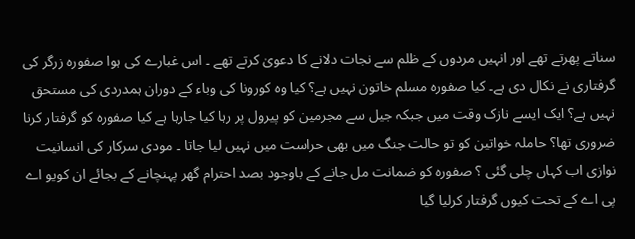سناتے پھرتے تھے اور انہیں مردوں کے ظلم سے نجات دلانے کا دعویٰ کرتے تھے ۔ اس غبارے کی ہوا صفورہ زرگر کی گرفتاری نے نکال دی ہے۔ کیا صفورہ مسلم خاتون نہیں ہے؟ کیا وہ کورونا کی وباء کے دوران ہمدردی کی مستحق نہیں ہے؟ ایک ایسے نازک وقت میں جبکہ جیل سے مجرمین کو پیرول پر رہا کیا جارہا ہے کیا صفورہ کو گرفتار کرنا ضروری تھا؟ حاملہ خواتین کو تو حالت جنگ میں بھی حراست میں نہیں لیا جاتا ۔ مودی سرکار کی انسانیت نوازی اب کہاں چلی گئی ؟ صفورہ کو ضمانت مل جانے کے باوجود بصد احترام گھر پہنچانے کے بجائے ان کویو اے پی اے کے تحت کیوں گرفتار کرلیا گیا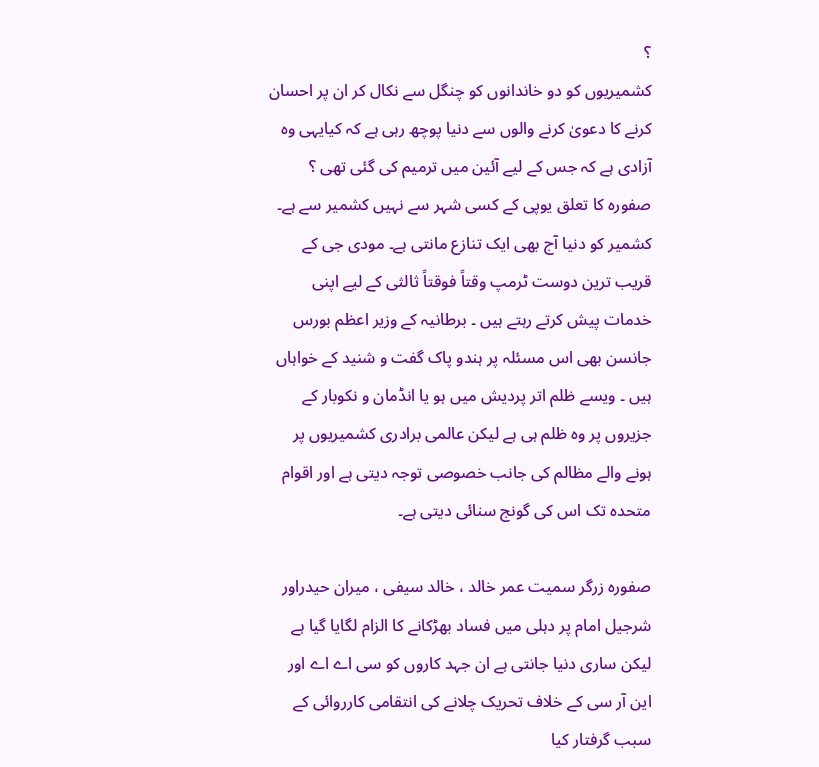؟
کشمیریوں کو دو خاندانوں کو چنگل سے نکال کر ان پر احسان کرنے کا دعویٰ کرنے والوں سے دنیا پوچھ رہی ہے کہ کیایہی وہ آزادی ہے کہ جس کے لیے آئین میں ترمیم کی گئی تھی ؟ صفورہ کا تعلق یوپی کے کسی شہر سے نہیں کشمیر سے ہے۔ کشمیر کو دنیا آج بھی ایک تنازع مانتی ہے۔ مودی جی کے قریب ترین دوست ٹرمپ وقتاً فوقتاً ثالثی کے لیے اپنی خدمات پیش کرتے رہتے ہیں ۔ برطانیہ کے وزیر اعظم بورس جانسن بھی اس مسئلہ پر ہندو پاک گفت و شنید کے خواہاں ہیں ۔ ویسے ظلم اتر پردیش میں ہو یا انڈمان و نکوبار کے جزیروں پر وہ ظلم ہی ہے لیکن عالمی برادری کشمیریوں پر ہونے والے مظالم کی جانب خصوصی توجہ دیتی ہے اور اقوام متحدہ تک اس کی گونج سنائی دیتی ہے۔

صفورہ زرگر سمیت عمر خالد ، خالد سیفی ، میران حیدراور شرجیل امام پر دہلی میں فساد بھڑکانے کا الزام لگایا گیا ہے لیکن ساری دنیا جانتی ہے ان جہد کاروں کو سی اے اے اور این آر سی کے خلاف تحریک چلانے کی انتقامی کارروائی کے سبب گرفتار کیا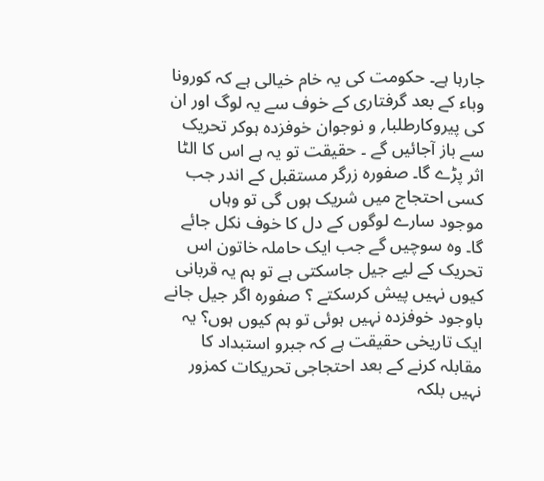جارہا ہے۔ حکومت کی یہ خام خیالی ہے کہ کورونا وباء کے بعد گرفتاری کے خوف سے یہ لوگ اور ان کی پیروکارطلبا؍ و نوجوان خوفزدہ ہوکر تحریک سے باز آجائیں گے ۔ حقیقت تو یہ ہے اس کا الٹا اثر پڑے گا۔ صفورہ زرگر مستقبل کے اندر جب کسی احتجاج میں شریک ہوں گی تو وہاں موجود سارے لوگوں کے دل کا خوف نکل جائے گا۔ وہ سوچیں گے جب ایک حاملہ خاتون اس تحریک کے لیے جیل جاسکتی ہے تو ہم یہ قربانی کیوں نہیں پیش کرسکتے ؟ صفورہ اگر جیل جانے باوجود خوفزدہ نہیں ہوئی تو ہم کیوں ہوں؟ یہ ایک تاریخی حقیقت ہے کہ جبرو استبداد کا مقابلہ کرنے کے بعد احتجاجی تحریکات کمزور نہیں بلکہ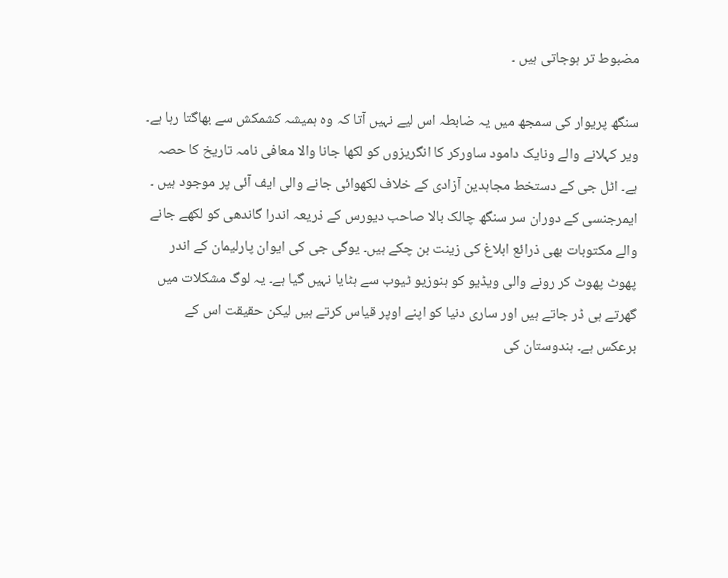مضبوط تر ہوجاتی ہیں ۔

سنگھ پریوار کی سمجھ میں یہ ضابطہ اس لیے نہیں آتا کہ وہ ہمیشہ کشمکش سے بھاگتا رہا ہے۔ ویر کہلانے والے ونایک دامود ساورکر کا انگریزوں کو لکھا جانا والا معافی نامہ تاریخ کا حصہ ہے۔ اٹل جی کے دستخط مجاہدین آزادی کے خلاف لکھوائی جانے والی ایف آئی پر موجود ہیں ۔ ایمرجنسی کے دوران سر سنگھ چالک بالا صاحب دیورس کے ذریعہ اندرا گاندھی کو لکھے جانے والے مکتوبات بھی ذرائع ابلاغ کی زینت بن چکے ہیں۔ یوگی جی کی ایوان پارلیمان کے اندر پھوٹ پھوٹ کر رونے والی ویڈیو کو ہنوزیو ٹیوب سے ہٹایا نہیں گیا ہے۔ یہ لوگ مشکلات میں گھرتے ہی ڈر جاتے ہیں اور ساری دنیا کو اپنے اوپر قیاس کرتے ہیں لیکن حقیقت اس کے برعکس ہے۔ ہندوستان کی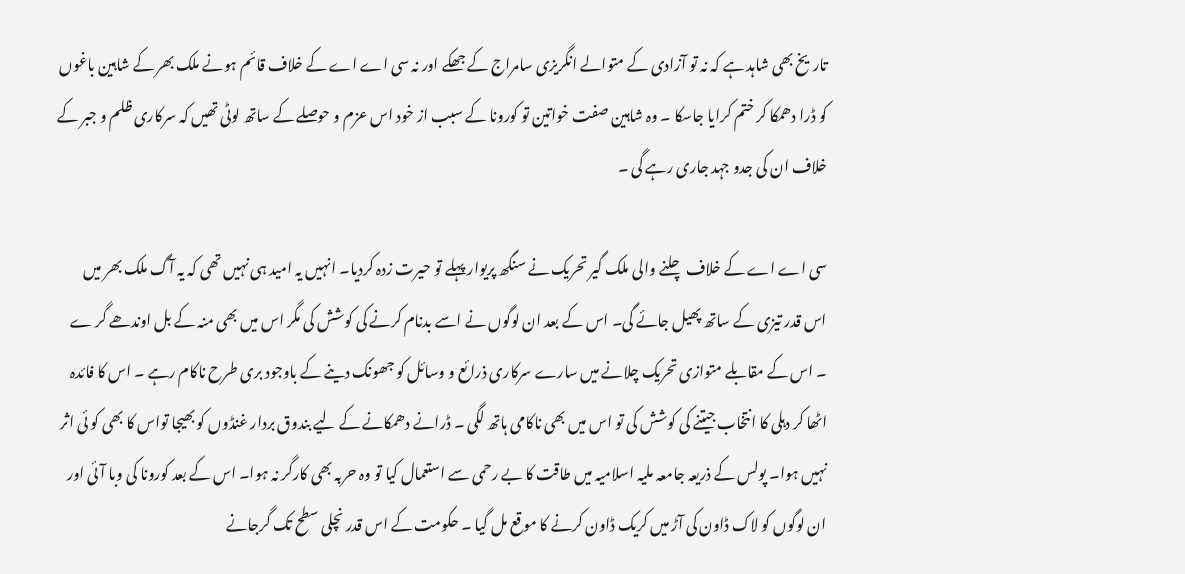تاریخ بھی شاہد ہے کہ نہ تو آزادی کے متوالے انگریزی سامراج کے جھکے اور نہ سی اے اے کے خلاف قائم ہونے ملک بھر کے شاہین باغوں کو ڈرا دھمکا کر ختم کرایا جاسکا ۔ وہ شاہین صفت خواتین تو کورونا کے سبب از خود اس عزم و حوصلے کے ساتھ لوٹی تھیں کہ سرکاری ظلم و جبر کے خلاف ان کی جدو جہد جاری رہے گی ۔

سی اے اے کے خلاف چلنے والی ملک گیر تحریک نے سنگھ پریوار پہلے تو حیرت زدہ کردیا۔ انہیں یہ امید ہی نہیں تھی کہ یہ آگ ملک بھر میں اس قدر تیزی کے ساتھ پھیل جائے گی۔ اس کے بعد ان لوگوں نے اسے بدنام کرنے کی کوشش کی مگر اس میں بھی منہ کے بل اوندھے گر ے ۔ اس کے مقابلے متوازی تحریک چلانے میں سارے سرکاری ذرائع و وسائل کو جھونک دینے کے باوجود بری طرح ناکام رہے ۔ اس کا فائدہ اٹھا کر دہلی کا انتخاب جیتنے کی کوشش کی تو اس میں بھی ناکامی ہاتھ لگی ۔ ڈرانے دھمکانے کے لیے بندوق بردار غنڈوں کو بھیجا تواس کا بھی کو ئی اثر نہیں ہوا۔ پولس کے ذریعہ جامعہ ملیہ اسلامیہ میں طاقت کا بے رحمی سے استعمال کیا تو وہ حربہ بھی کارگر نہ ہوا۔ اس کے بعد کورونا کی وبا آئی اور ان لوگوں کو لاک ڈاون کی آڑ میں کریک ڈاون کرنے کا موقع مل گیا ۔ حکومت کے اس قدر نچلی سطح تک گرجانے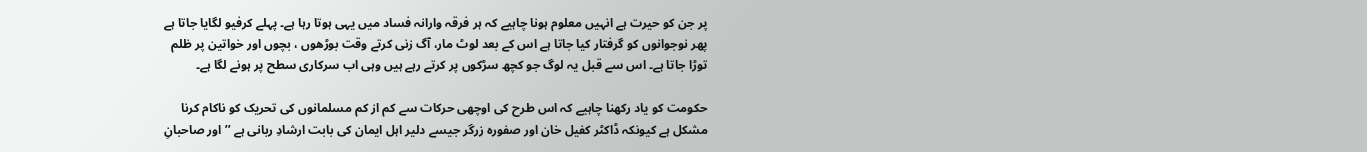پر جن کو حیرت ہے انہیں معلوم ہونا چاہیے کہ ہر فرقہ وارانہ فساد میں یہی ہوتا رہا ہے۔ پہلے کرفیو لگایا جاتا ہے پھر نوجوانوں کو گرفتار کیا جاتا ہے اس کے بعد لوٹ مار، آگ زنی کرتے وقت بوڑھوں ، بچوں اور خواتین پر ظلم توڑا جاتا ہے۔ اس سے قبل یہ لوگ جو کچھ سڑکوں پر کرتے رہے ہیں وہی اب سرکاری سطح پر ہونے لگا ہے۔

حکومت کو یاد رکھنا چاہیے کہ اس طرح کی اوچھی حرکات سے کم از کم مسلمانوں کی تحریک کو ناکام کرنا مشکل ہے کیونکہ ڈاکٹر کفیل خان اور صفورہ زرگر جیسے دلیر اہل ایمان کی بابت ارشادِ ربانی ہے ’’اور صاحبانِ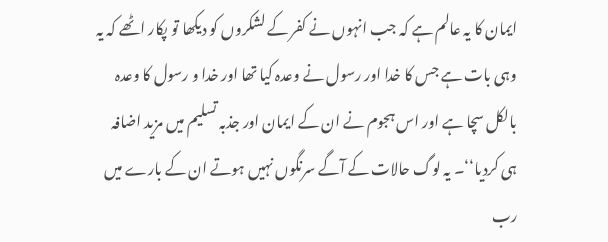ایمان کا یہ عالم ہے کہ جب انہوں نے کفر کے لشکروں کو دیکھا تو پکار اٹھے کہ یہ وہی بات ہے جس کا خدا اور رسول نے وعدہ کیا تھا اور خدا و رسول کا وعدہ بالکل سچا ہے اور اس ہجوم نے ان کے ایمان اور جذبہ تسلیم میں مزید اضافہ ہی کردیا‘‘۔ یہ لوگ حالات کے آگے سرنگوں نہیں ہوتے ان کے بارے میں رب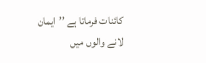کائنات فرماتا ہے ’’ایمان لانے والوں میں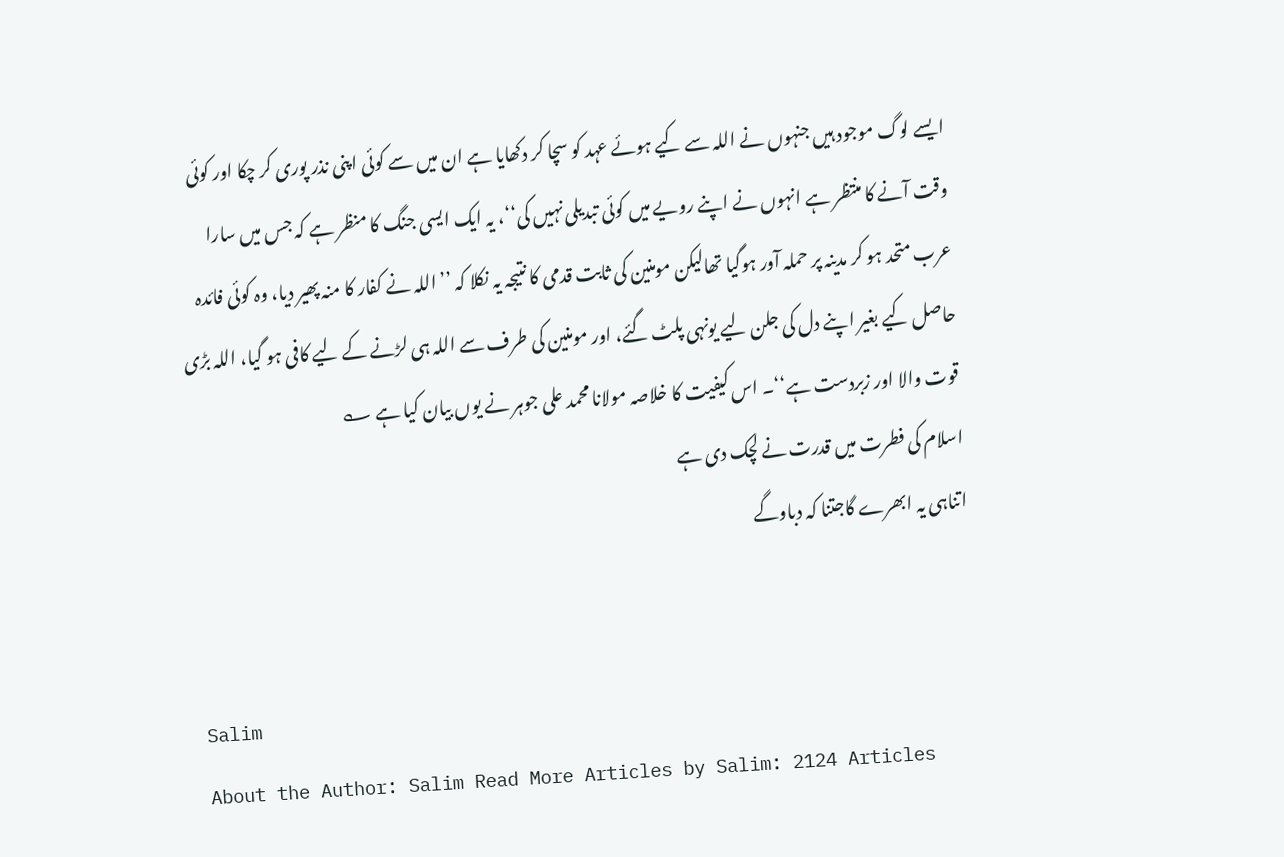ایسے لوگ موجود ہیں جنہوں نے اللہ سے کیے ہوئے عہد کو سچا کر دکھایا ہے ان میں سے کوئی اپنی نذر پوری کر چکا اور کوئی وقت آنے کا منتظر ہے انہوں نے اپنے رویے میں کوئی تبدیلی نہیں کی‘‘، یہ ایک ایسی جنگ کا منظر ہے کہ جس میں سارا عرب متحد ہو کر مدینہ پر حملہ آور ہوگیا تھالیکن مومنین کی ثابت قدمی کا نتیجہ یہ نکلا کہ ’’اللہ نے کفار کا منہ پھیر دیا، وہ کوئی فائدہ حاصل کیے بغیر اپنے دل کی جلن لیے یونہی پلٹ گئے، اور مومنین کی طرف سے اللہ ہی لڑنے کے لیے کافی ہو گیا، اللہ بڑی قوت والا اور زبردست ہے‘‘۔ اس کیفیت کا خلاصہ مولانا محمد علی جوہر نے یوں بیان کیا ہے ؎
اسلام کی فطرت میں قدرت نے لچک دی ہے
اتناہی یہ ابھرے گاجتنا کہ دباوگے


Salim
About the Author: Salim Read More Articles by Salim: 2124 Articles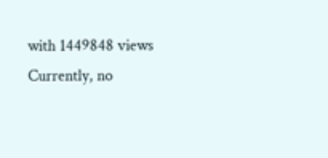with 1449848 views Currently, no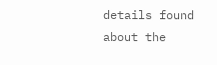details found about the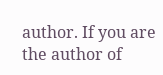author. If you are the author of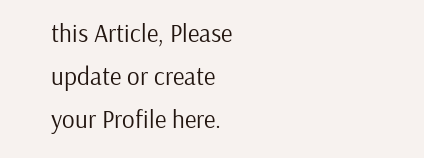this Article, Please update or create your Profile here.